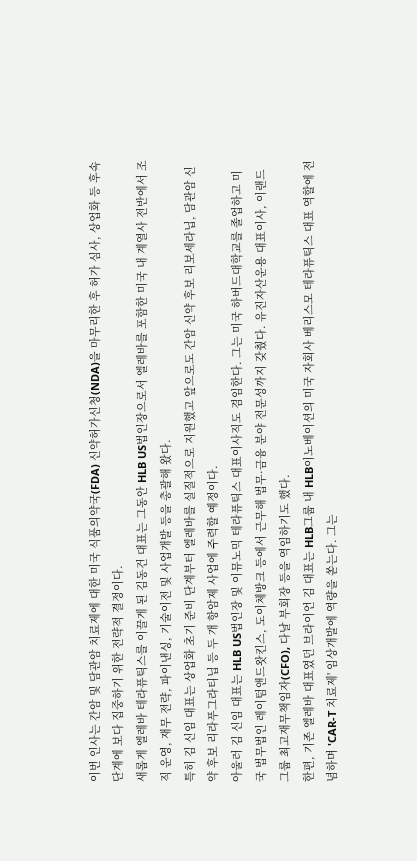이번 인사는 간암 및 담관암 치료제에 대한 미국 식품의약국(FDA) 신약허가신청(NDA)을 마무리한 후 허가 심사, 상업화 등 후속 단계에 보다 집중하기 위한 전략적 결정이다.
새롭게 엘레바 테라퓨틱스를 이끌게 된 김동건 대표는 그동안 HLB US법인장으로서 엘레바를 포함한 미국 내 계열사 전반에서 조직 운영, 재무 전략, 파이낸싱, 기술이전 및 사업개발 등을 총괄해 왔다.
특히 김 신임 대표는 상업화 초기 준비 단계부터 엘레바를 실질적으로 지원했고 앞으로도 간암 신약 후보 리보세라닙, 담관암 신약 후보 리라푸그라티닙 등 두 개 항암제 사업에 주력할 예정이다.
아울러 김 신임 대표는 HLB US법인장 및 이뮤노믹 테라퓨틱스 대표이사직도 겸임한다. 그는 미국 하버드대학교를 졸업하고 미국 법무법인 레이텀앤드왓킨스, 도이체방크 등에서 근무해 법무·금융 분야 전문성까지 갖췄다. 유진자산운용 대표이사, 이랜드그룹 최고재무책임자(CFO), 다날 부회장 등을 역임하기도 했다.
한편, 기존 엘레바 대표였던 브라이언 김 대표는 HLB그룹 내 HLB이노베이션의 미국 자회사 베리스모 테라퓨틱스 대표 역할에 전념하며 'CAR-T 치료제' 임상개발에 역량을 쏟는다. 그는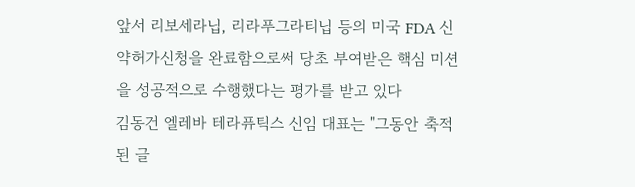앞서 리보세라닙, 리라푸그라티닙 등의 미국 FDA 신약허가신청을 완료함으로써 당초 부여받은 핵심 미션을 성공적으로 수행했다는 평가를 받고 있다
김동건 엘레바 테라퓨틱스 신임 대표는 "그동안 축적된 글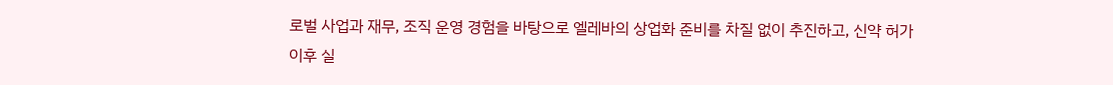로벌 사업과 재무, 조직 운영 경험을 바탕으로 엘레바의 상업화 준비를 차질 없이 추진하고, 신약 허가 이후 실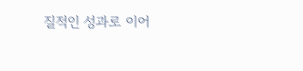질적인 성과로 이어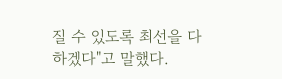질 수 있도록 최선을 다하겠다"고 말했다.